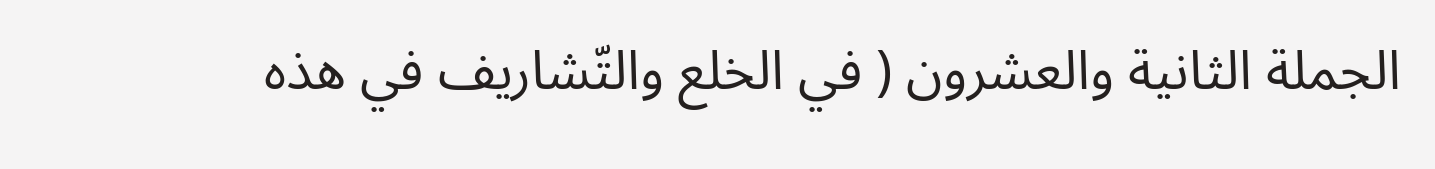الجملة الثانية والعشرون ( في الخلع والتّشاريف في هذه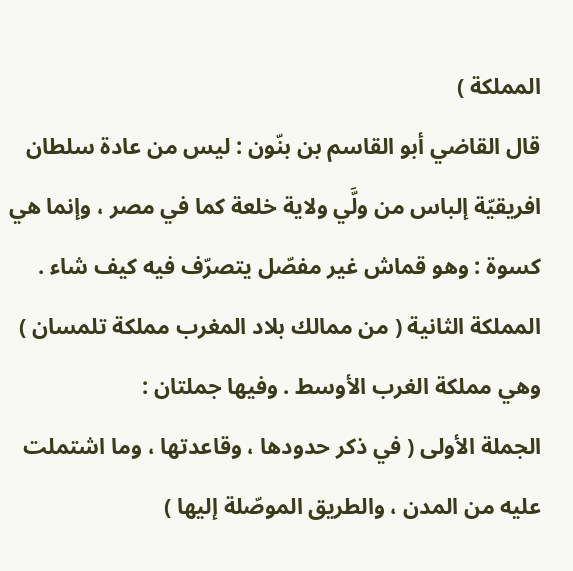المملكة )
قال القاضي أبو القاسم بن بنّون : ليس من عادة سلطان افريقيّة إلباس من ولَّي ولاية خلعة كما في مصر ، وإنما هي كسوة : وهو قماش غير مفصّل يتصرّف فيه كيف شاء .
المملكة الثانية ( من ممالك بلاد المغرب مملكة تلمسان )
وهي مملكة الغرب الأوسط . وفيها جملتان :
الجملة الأولى ( في ذكر حدودها ، وقاعدتها ، وما اشتملت عليه من المدن ، والطريق الموصّلة إليها )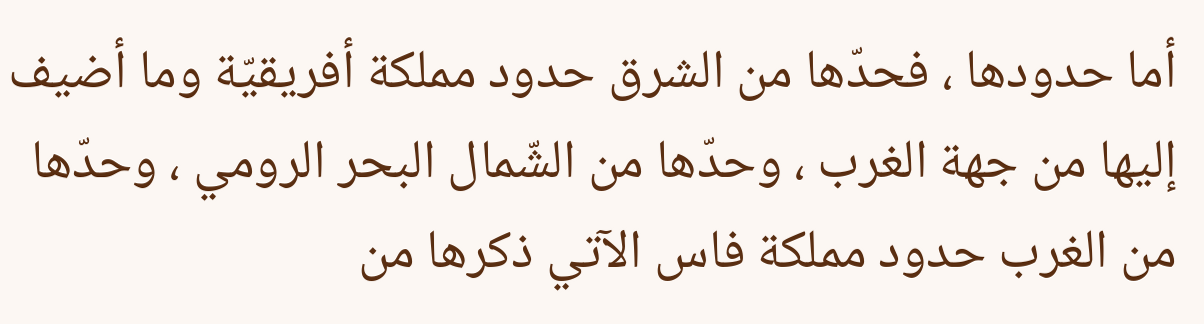أما حدودها ، فحدّها من الشرق حدود مملكة أفريقيّة وما أضيف إليها من جهة الغرب ، وحدّها من الشّمال البحر الرومي ، وحدّها من الغرب حدود مملكة فاس الآتي ذكرها من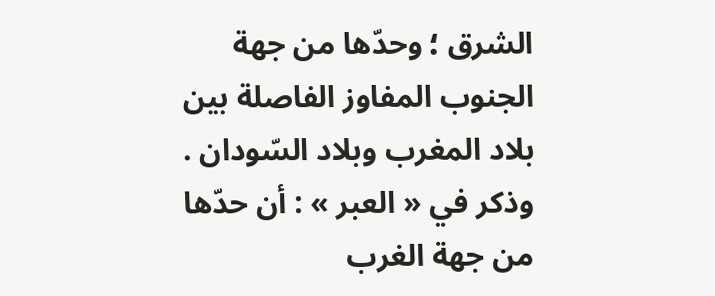الشرق ؛ وحدّها من جهة الجنوب المفاوز الفاصلة بين بلاد المغرب وبلاد السّودان . وذكر في « العبر » : أن حدّها من جهة الغرب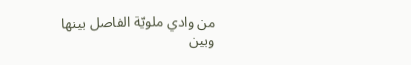من وادي ملويّة الفاصل بينها وبين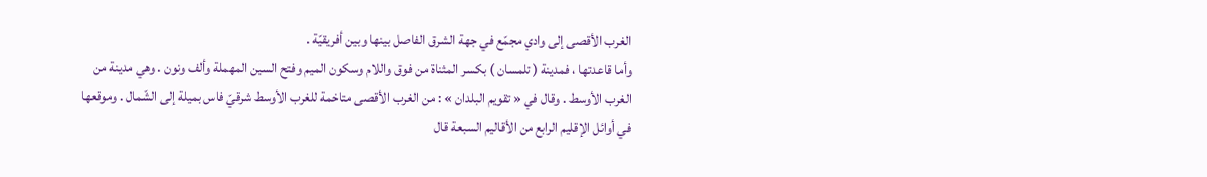الغرب الأقصى إلى وادي مجمّع في جهة الشرق الفاصل بينها وبين أفريقيّة .
وأما قاعدتها ، فمدينة ( تلمسان ) بكسر المثناة من فوق واللام وسكون الميم وفتح السين المهملة وألف ونون . وهي مدينة من الغرب الأوسط . وقال في « تقويم البلدان » : من الغرب الأقصى متاخمة للغرب الأوسط شرقيّ فاس بميلة إلى الشّمال . وموقعها في أوائل الإقليم الرابع من الأقاليم السبعة قال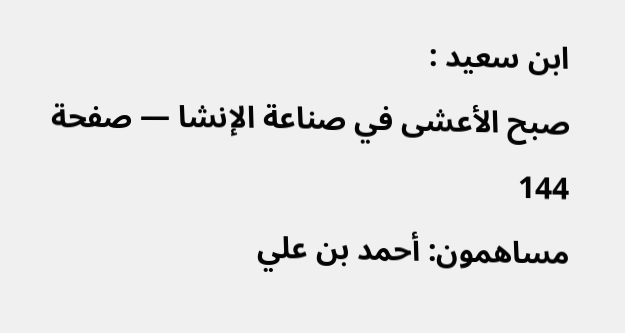ابن سعيد :
صبح الأعشى في صناعة الإنشا — صفحة 144
مساهمون: أحمد بن علي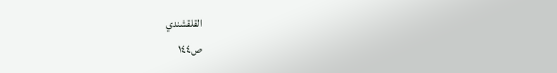القلقشندي
ص١٤٤